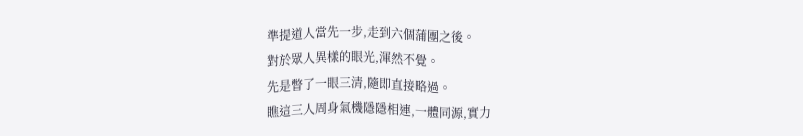準提道人當先一步,走到六個蒲團之後。
對於眾人異樣的眼光,渾然不覺。
先是瞥了一眼三清,隨即直接略過。
瞧這三人周身氣機隱隱相連,一體同源,實力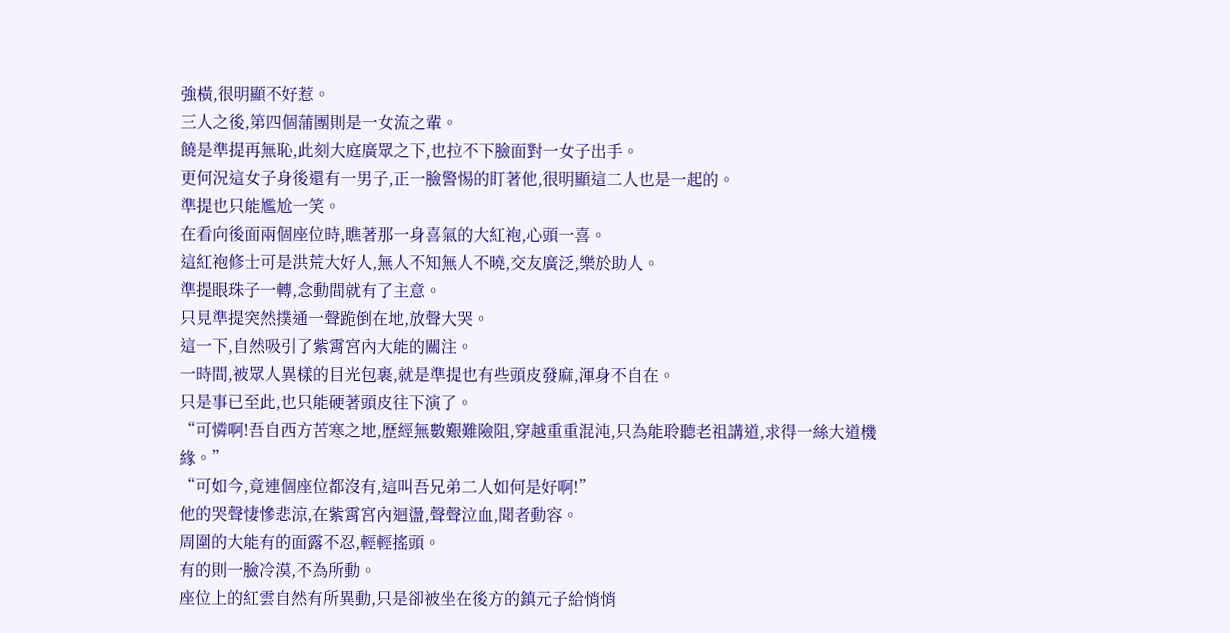強橫,很明顯不好惹。
三人之後,第四個蒲團則是一女流之輩。
饒是準提再無恥,此刻大庭廣眾之下,也拉不下臉面對一女子出手。
更何況這女子身後還有一男子,正一臉警惕的盯著他,很明顯這二人也是一起的。
準提也只能尷尬一笑。
在看向後面兩個座位時,瞧著那一身喜氣的大紅袍,心頭一喜。
這紅袍修士可是洪荒大好人,無人不知無人不曉,交友廣泛,樂於助人。
準提眼珠子一轉,念動間就有了主意。
只見準提突然撲通一聲跪倒在地,放聲大哭。
這一下,自然吸引了紫霄宮內大能的關注。
一時間,被眾人異樣的目光包裹,就是準提也有些頭皮發麻,渾身不自在。
只是事已至此,也只能硬著頭皮往下演了。
“可憐啊!吾自西方苦寒之地,歷經無數艱難險阻,穿越重重混沌,只為能聆聽老祖講道,求得一絲大道機緣。”
“可如今,竟連個座位都沒有,這叫吾兄弟二人如何是好啊!”
他的哭聲悽慘悲涼,在紫霄宮內迴盪,聲聲泣血,聞者動容。
周圍的大能有的面露不忍,輕輕搖頭。
有的則一臉冷漠,不為所動。
座位上的紅雲自然有所異動,只是卻被坐在後方的鎮元子給悄悄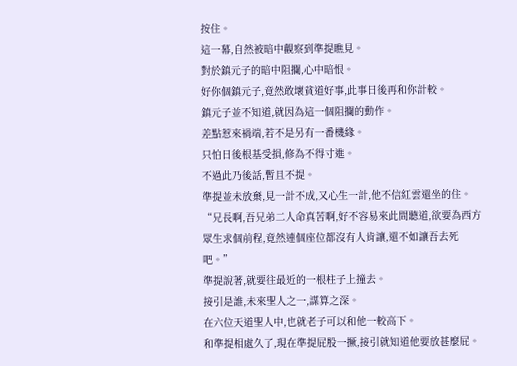按住。
這一幕,自然被暗中觀察到準提瞧見。
對於鎮元子的暗中阻攔,心中暗恨。
好你個鎮元子,竟然敢壞貧道好事,此事日後再和你計較。
鎮元子並不知道,就因為這一個阻攔的動作。
差點惹來禍端,若不是另有一番機緣。
只怕日後根基受損,修為不得寸進。
不過此乃後話,暫且不提。
準提並未放棄,見一計不成,又心生一計,他不信紅雲還坐的住。
“兄長啊,吾兄弟二人命真苦啊,好不容易來此間聽道,欲要為西方眾生求個前程,竟然連個座位都沒有人肯讓,還不如讓吾去死吧。”
準提說著,就要往最近的一根柱子上撞去。
接引是誰,未來聖人之一,謀算之深。
在六位天道聖人中,也就老子可以和他一較高下。
和準提相處久了,現在準提屁股一撅,接引就知道他要放甚麼屁。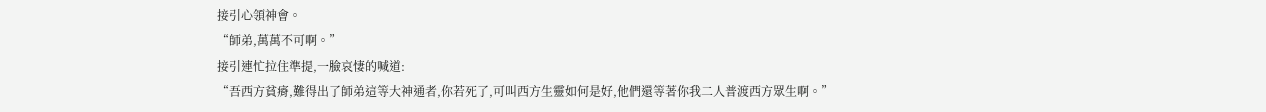接引心領神會。
“師弟,萬萬不可啊。”
接引連忙拉住準提,一臉哀悽的喊道:
“吾西方貧瘠,難得出了師弟這等大神通者,你若死了,可叫西方生靈如何是好,他們還等著你我二人普渡西方眾生啊。”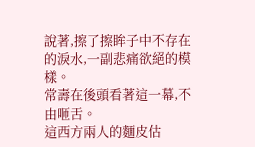說著,擦了擦眸子中不存在的淚水,一副悲痛欲絕的模樣。
常壽在後頭看著這一幕,不由咂舌。
這西方兩人的麵皮估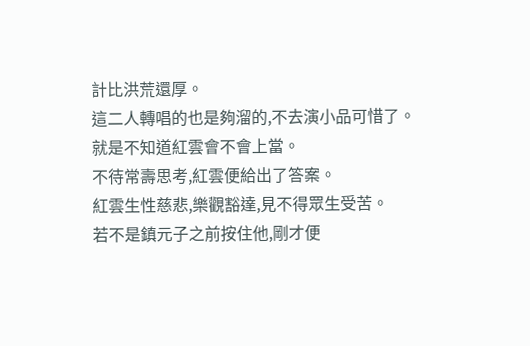計比洪荒還厚。
這二人轉唱的也是夠溜的,不去演小品可惜了。
就是不知道紅雲會不會上當。
不待常壽思考,紅雲便給出了答案。
紅雲生性慈悲,樂觀豁達,見不得眾生受苦。
若不是鎮元子之前按住他,剛才便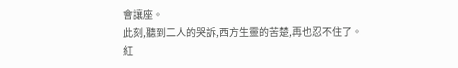會讓座。
此刻,聽到二人的哭訴,西方生靈的苦楚,再也忍不住了。
紅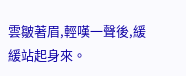雲皺著眉,輕嘆一聲後,緩緩站起身來。